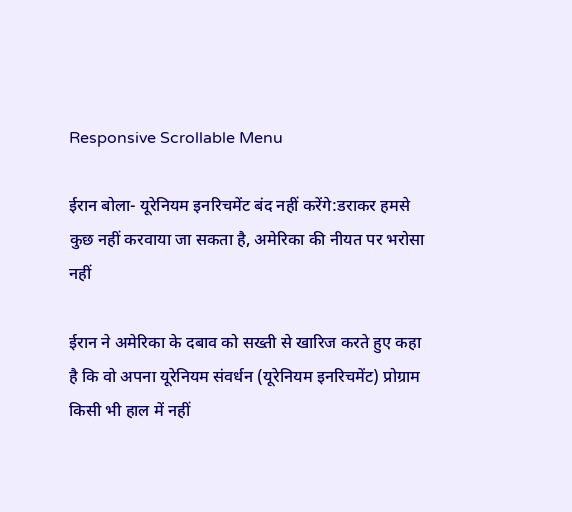Responsive Scrollable Menu

ईरान बोला- यूरेनियम इनरिचमेंट बंद नहीं करेंगे:डराकर हमसे कुछ नहीं करवाया जा सकता है, अमेरिका की नीयत पर भरोसा नहीं

ईरान ने अमेरिका के दबाव को सख्ती से खारिज करते हुए कहा है कि वो अपना यूरेनियम संवर्धन (यूरेनियम इनरिचमेंट) प्रोग्राम किसी भी हाल में नहीं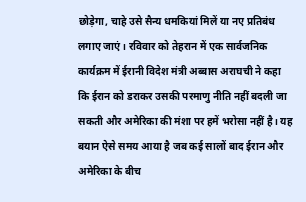छोड़ेगा, चाहे उसे सैन्य धमकियां मिलें या नए प्रतिबंध लगाए जाएं। रविवार को तेहरान में एक सार्वजनिक कार्यक्रम में ईरानी विदेश मंत्री अब्बास अराघची ने कहा कि ईरान को डराकर उसकी परमाणु नीति नहीं बदली जा सकती और अमेरिका की मंशा पर हमें भरोसा नहीं है। यह बयान ऐसे समय आया है जब कई सालों बाद ईरान और अमेरिका के बीच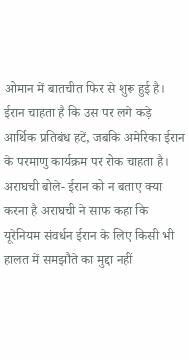ओमान में बातचीत फिर से शुरू हुई है। ईरान चाहता है कि उस पर लगे कड़े आर्थिक प्रतिबंध हटें, जबकि अमेरिका ईरान के परमाणु कार्यक्रम पर रोक चाहता है। अराघची बोले- ईरान को न बताए क्या करना है अराघची ने साफ कहा कि यूरेनियम संवर्धन ईरान के लिए किसी भी हालत में समझौते का मुद्दा नहीं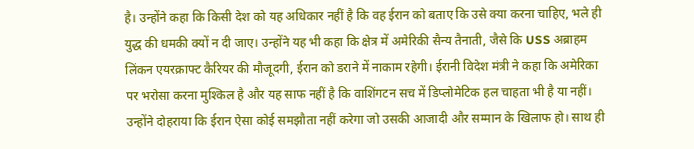है। उन्होंने कहा कि किसी देश को यह अधिकार नहीं है कि वह ईरान को बताए कि उसे क्या करना चाहिए, भले ही युद्ध की धमकी क्यों न दी जाए। उन्होंने यह भी कहा कि क्षेत्र में अमेरिकी सैन्य तैनाती, जैसे कि USS अब्राहम लिंकन एयरक्राफ्ट कैरियर की मौजूदगी, ईरान को डराने में नाकाम रहेगी। ईरानी विदेश मंत्री ने कहा कि अमेरिका पर भरोसा करना मुश्किल है और यह साफ नहीं है कि वाशिंगटन सच में डिप्लोमेटिक हल चाहता भी है या नहीं। उन्होंने दोहराया कि ईरान ऐसा कोई समझौता नहीं करेगा जो उसकी आजादी और सम्मान के खिलाफ हो। साथ ही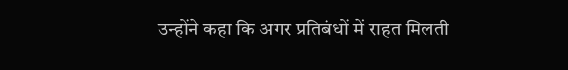उन्होंने कहा कि अगर प्रतिबंधों में राहत मिलती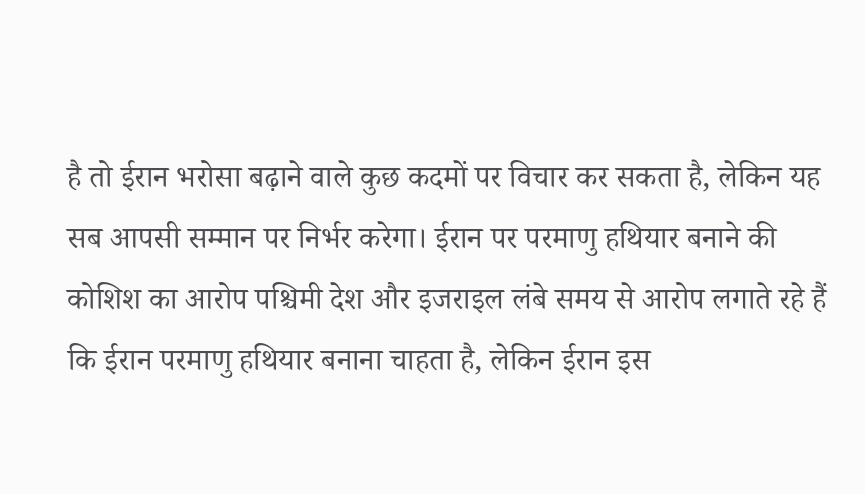है तो ईरान भरोसा बढ़ाने वाले कुछ कदमों पर विचार कर सकता है, लेकिन यह सब आपसी सम्मान पर निर्भर करेगा। ईरान पर परमाणु हथियार बनाने की कोशिश का आरोप पश्चिमी देश और इजराइल लंबे समय से आरोप लगाते रहे हैं कि ईरान परमाणु हथियार बनाना चाहता है, लेकिन ईरान इस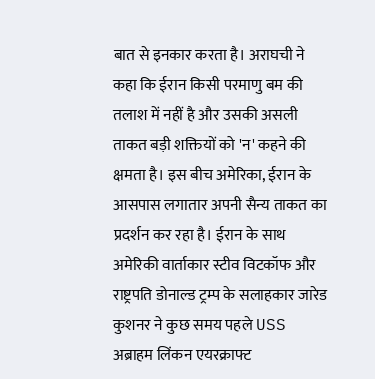बात से इनकार करता है। अराघची ने कहा कि ईरान किसी परमाणु बम की तलाश में नहीं है और उसकी असली ताकत बड़ी शक्तियों को 'न' कहने की क्षमता है। इस बीच अमेरिका, ईरान के आसपास लगातार अपनी सैन्य ताकत का प्रदर्शन कर रहा है। ईरान के साथ अमेरिकी वार्ताकार स्टीव विटकॉफ और राष्ट्रपति डोनाल्ड ट्रम्प के सलाहकार जारेड कुशनर ने कुछ समय पहले USS अब्राहम लिंकन एयरक्राफ्ट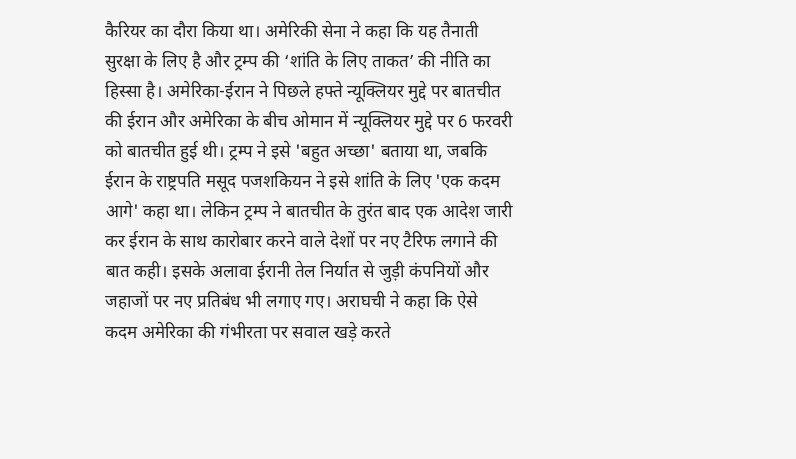कैरियर का दौरा किया था। अमेरिकी सेना ने कहा कि यह तैनाती सुरक्षा के लिए है और ट्रम्प की ‘शांति के लिए ताकत’ की नीति का हिस्सा है। अमेरिका-ईरान ने पिछले हफ्ते न्यूक्लियर मुद्दे पर बातचीत की ईरान और अमेरिका के बीच ओमान में न्यूक्लियर मुद्दे पर 6 फरवरी को बातचीत हुई थी। ट्रम्प ने इसे 'बहुत अच्छा' बताया था, जबकि ईरान के राष्ट्रपति मसूद पजशकियन ने इसे शांति के लिए 'एक कदम आगे' कहा था। लेकिन ट्रम्प ने बातचीत के तुरंत बाद एक आदेश जारी कर ईरान के साथ कारोबार करने वाले देशों पर नए टैरिफ लगाने की बात कही। इसके अलावा ईरानी तेल निर्यात से जुड़ी कंपनियों और जहाजों पर नए प्रतिबंध भी लगाए गए। अराघची ने कहा कि ऐसे कदम अमेरिका की गंभीरता पर सवाल खड़े करते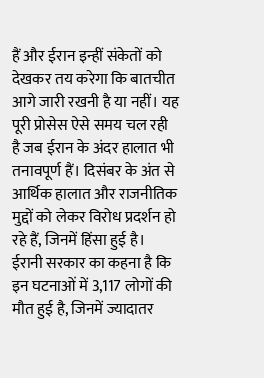हैं और ईरान इन्हीं संकेतों को देखकर तय करेगा कि बातचीत आगे जारी रखनी है या नहीं। यह पूरी प्रोसेस ऐसे समय चल रही है जब ईरान के अंदर हालात भी तनावपूर्ण हैं। दिसंबर के अंत से आर्थिक हालात और राजनीतिक मुद्दों को लेकर विरोध प्रदर्शन हो रहे हैं, जिनमें हिंसा हुई है। ईरानी सरकार का कहना है कि इन घटनाओं में 3,117 लोगों की मौत हुई है, जिनमें ज्यादातर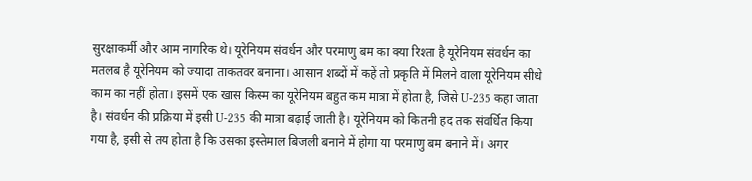सुरक्षाकर्मी और आम नागरिक थे। यूरेनियम संवर्धन और परमाणु बम का क्या रिश्ता है यूरेनियम संवर्धन का मतलब है यूरेनियम को ज्यादा ताकतवर बनाना। आसान शब्दों में कहें तो प्रकृति में मिलने वाला यूरेनियम सीधे काम का नहीं होता। इसमें एक खास किस्म का यूरेनियम बहुत कम मात्रा में होता है, जिसे U-235 कहा जाता है। संवर्धन की प्रक्रिया में इसी U-235 की मात्रा बढ़ाई जाती है। यूरेनियम को कितनी हद तक संवर्धित किया गया है, इसी से तय होता है कि उसका इस्तेमाल बिजली बनाने में होगा या परमाणु बम बनाने में। अगर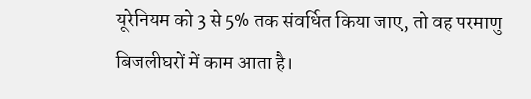यूरेनियम को 3 से 5% तक संवर्धित किया जाए, तो वह परमाणु बिजलीघरों में काम आता है।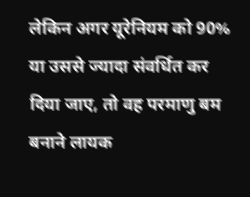लेकिन अगर यूरेनियम को 90% या उससे ज्यादा संवर्धित कर दिया जाए, तो वह परमाणु बम बनाने लायक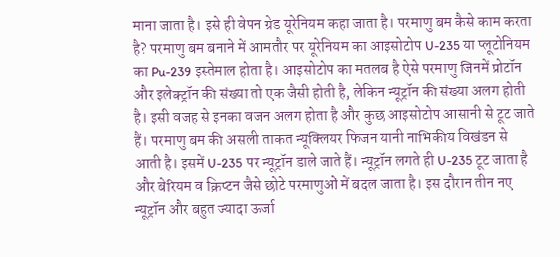माना जाता है। इसे ही वेपन ग्रेड यूरेनियम कहा जाता है। परमाणु बम कैसे काम करता है? परमाणु बम बनाने में आमतौर पर यूरेनियम का आइसोटोप U-235 या प्लूटोनियम का Pu-239 इस्तेमाल होता है। आइसोटोप का मतलब है ऐसे परमाणु जिनमें प्रोटॉन और इलेक्ट्रॉन की संख्या तो एक जैसी होती है, लेकिन न्यूट्रॉन की संख्या अलग होती है। इसी वजह से इनका वजन अलग होता है और कुछ आइसोटोप आसानी से टूट जाते हैं। परमाणु बम की असली ताकत न्यूक्लियर फिजन यानी नाभिकीय विखंडन से आती है। इसमें U-235 पर न्यूट्रॉन डाले जाते हैं। न्यूट्रॉन लगते ही U-235 टूट जाता है और बेरियम व क्रिप्टन जैसे छोटे परमाणुओं में बदल जाता है। इस दौरान तीन नए न्यूट्रॉन और बहुत ज्यादा ऊर्जा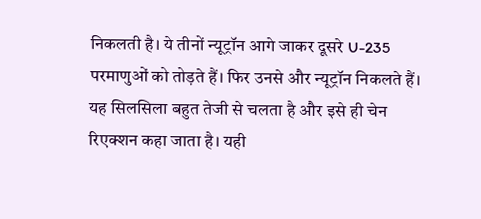निकलती है। ये तीनों न्यूट्रॉन आगे जाकर दूसरे U-235 परमाणुओं को तोड़ते हैं। फिर उनसे और न्यूट्रॉन निकलते हैं। यह सिलसिला बहुत तेजी से चलता है और इसे ही चेन रिएक्शन कहा जाता है। यही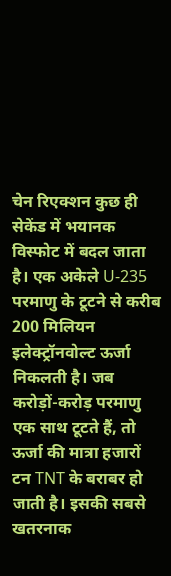चेन रिएक्शन कुछ ही सेकेंड में भयानक विस्फोट में बदल जाता है। एक अकेले U-235 परमाणु के टूटने से करीब 200 मिलियन इलेक्ट्रॉनवोल्ट ऊर्जा निकलती है। जब करोड़ों-करोड़ परमाणु एक साथ टूटते हैं, तो ऊर्जा की मात्रा हजारों टन TNT के बराबर हो जाती है। इसकी सबसे खतरनाक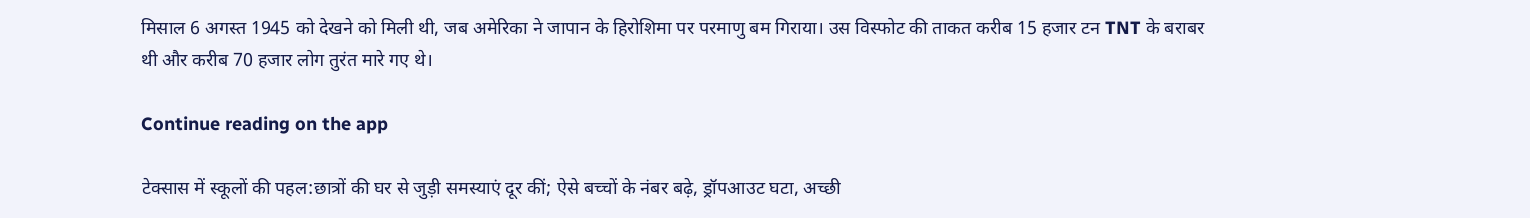मिसाल 6 अगस्त 1945 को देखने को मिली थी, जब अमेरिका ने जापान के हिरोशिमा पर परमाणु बम गिराया। उस विस्फोट की ताकत करीब 15 हजार टन TNT के बराबर थी और करीब 70 हजार लोग तुरंत मारे गए थे।

Continue reading on the app

टेक्सास में स्कूलों की पहल:छात्रों की घर से जुड़ी समस्याएं दूर कीं; ऐसे बच्चों के नंबर बढ़े, ड्रॉपआउट घटा, अच्छी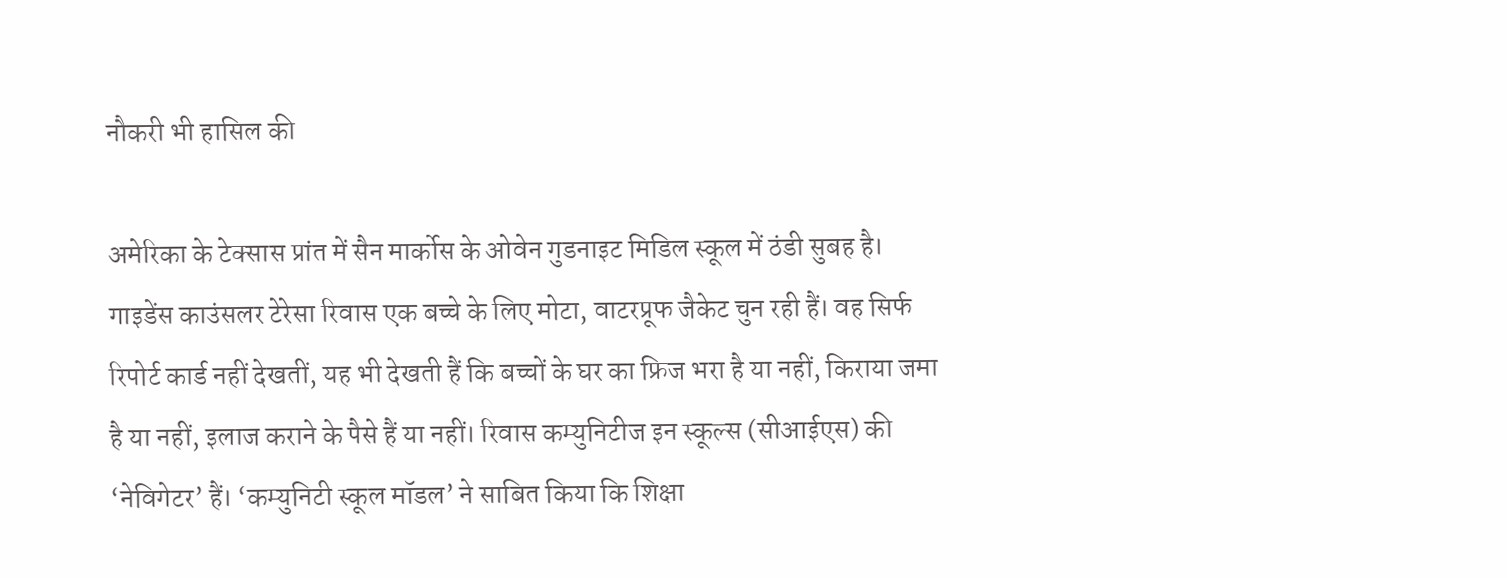नौकरी भी हासिल की

अमेरिका के टेक्सास प्रांत में सैन मार्कोस के ओवेन गुडनाइट मिडिल स्कूल में ठंडी सुबह है। गाइडेंस काउंसलर टेरेसा रिवास एक बच्चे के लिए मोटा, वाटरप्रूफ जैकेट चुन रही हैं। वह सिर्फ रिपोर्ट कार्ड नहीं देखतीं, यह भी देखती हैं कि बच्चों के घर का फ्रिज भरा है या नहीं, किराया जमा है या नहीं, इलाज कराने के पैसे हैं या नहीं। रिवास कम्युनिटीज इन स्कूल्स (सीआईएस) की ‘नेविगेटर’ हैं। ‘कम्युनिटी स्कूल मॉडल’ ने साबित किया कि शिक्षा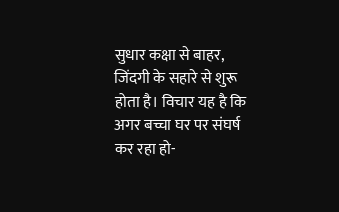सुधार कक्षा से बाहर, जिंदगी के सहारे से शुरू होता है। विचार यह है कि अगर बच्चा घर पर संघर्ष कर रहा हो-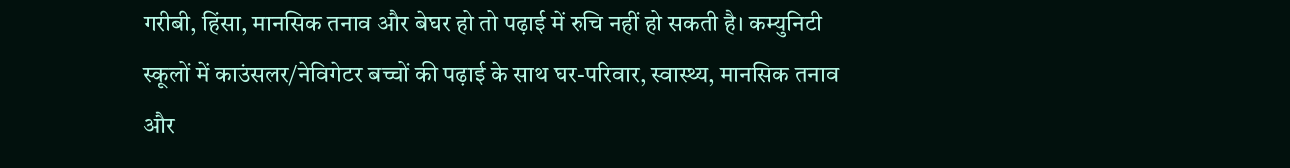गरीबी, हिंसा, मानसिक तनाव और बेघर हो तो पढ़ाई में रुचि नहीं हो सकती है। कम्युनिटी स्कूलों में काउंसलर/नेविगेटर बच्चों की पढ़ाई के साथ घर-परिवार, स्वास्थ्य, मानसिक तनाव और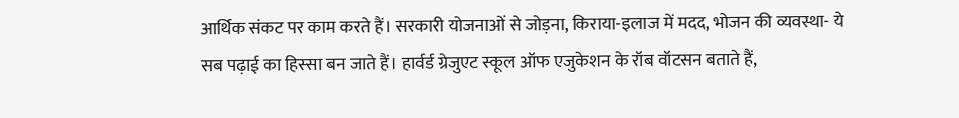आर्थिक संकट पर काम करते हैं। सरकारी योजनाओं से जोड़ना, किराया-इलाज में मदद, भोजन की व्यवस्था- ये सब पढ़ाई का हिस्सा बन जाते हैं। हार्वर्ड ग्रेजुएट स्कूल ऑफ एजुकेशन के रॉब वॉटसन बताते हैं,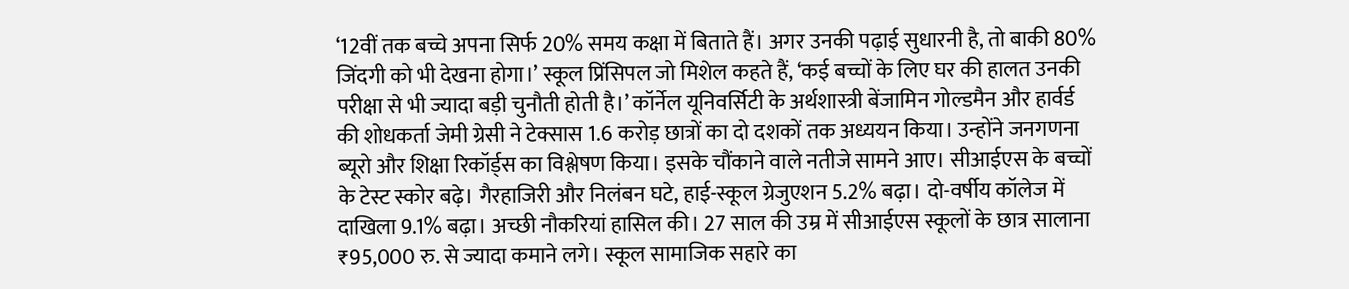‘12वीं तक बच्चे अपना सिर्फ 20% समय कक्षा में बिताते हैं। अगर उनकी पढ़ाई सुधारनी है, तो बाकी 80% जिंदगी को भी देखना होगा।’ स्कूल प्रिंसिपल जो मिशेल कहते हैं, ‘कई बच्चों के लिए घर की हालत उनकी परीक्षा से भी ज्यादा बड़ी चुनौती होती है।’ कॉर्नेल यूनिवर्सिटी के अर्थशास्त्री बेंजामिन गोल्डमैन और हार्वर्ड की शोधकर्ता जेमी ग्रेसी ने टेक्सास 1.6 करोड़ छात्रों का दो दशकों तक अध्ययन किया। उन्होंने जनगणना ब्यूरो और शिक्षा रिकॉर्ड्स का विश्लेषण किया। इसके चौंकाने वाले नतीजे सामने आए। सीआईएस के बच्चों के टेस्ट स्कोर बढ़े। गैरहाजिरी और निलंबन घटे, हाई-स्कूल ग्रेजुएशन 5.2% बढ़ा। दो-वर्षीय कॉलेज में दाखिला 9.1% बढ़ा। अच्छी नौकरियां हासिल की। 27 साल की उम्र में सीआईएस स्कूलों के छात्र सालाना ₹95,000 रु. से ज्यादा कमाने लगे। स्कूल सामाजिक सहारे का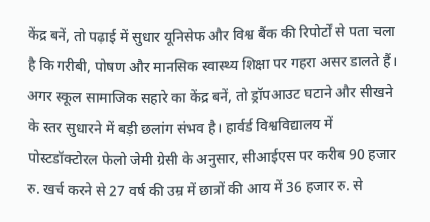केंद्र बनें, तो पढ़ाई में सुधार यूनिसेफ और विश्व बैंक की रिपोर्टों से पता चला है कि गरीबी, पोषण और मानसिक स्वास्थ्य शिक्षा पर गहरा असर डालते हैं। अगर स्कूल सामाजिक सहारे का केंद्र बनें, तो ड्रॉपआउट घटाने और सीखने के स्तर सुधारने में बड़ी छलांग संभव है। हार्वर्ड विश्वविद्यालय में पोस्टडॉक्टोरल फेलो जेमी ग्रेसी के अनुसार, सीआईएस पर करीब 90 हजार रु. खर्च करने से 27 वर्ष की उम्र में छात्रों की आय में 36 हजार रु. से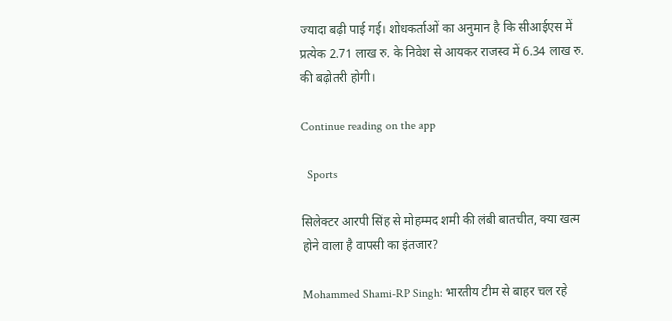ज्यादा बढ़ी पाई गई। शोधकर्ताओं का अनुमान है कि सीआईएस में प्रत्येक 2.71 लाख रु. के निवेश से आयकर राजस्व में 6.34 लाख रु. की बढ़ोतरी होगी।

Continue reading on the app

  Sports

सिलेक्टर आरपी सिंह से मोहम्मद शमी की लंबी बातचीत, क्या खत्म होने वाला है वापसी का इंतजार?

Mohammed Shami-RP Singh: भारतीय टीम से बाहर चल रहे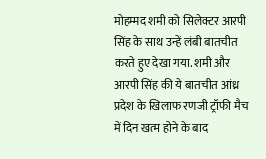मोहम्मद शमी को सिलेक्टर आरपी सिंह के साथ उन्हें लंबी बातचीत करते हुए देखा गया. शमी और आरपी सिंह की ये बातचीत आंध्र प्रदेश के खिलाफ रणजी ट्रॉफी मैच में दिन खत्म होने के बाद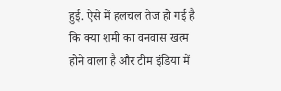हुई. ऐसे में हलचल तेज हो गई है कि क्या शमी का वनवास खत्म होने वाला है और टीम इंडिया में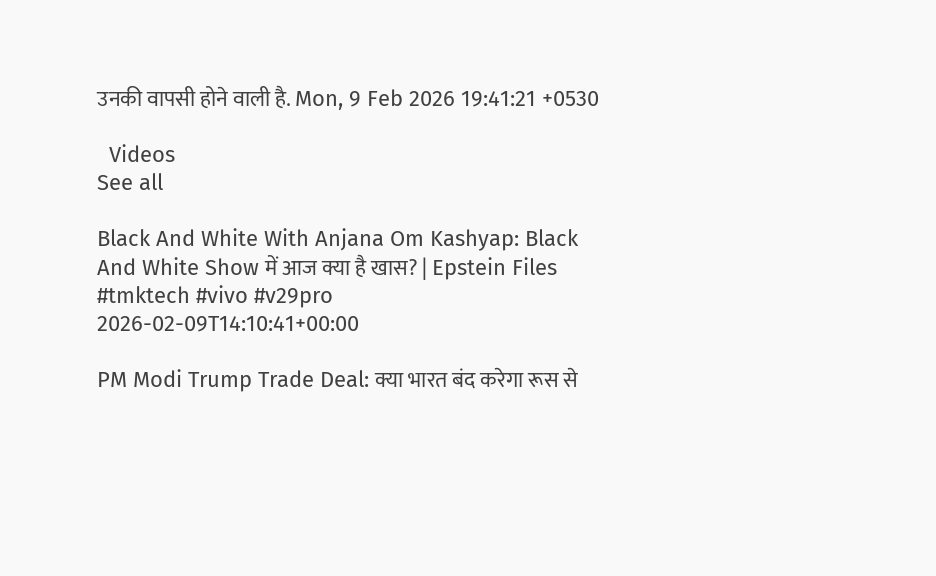उनकी वापसी होने वाली है. Mon, 9 Feb 2026 19:41:21 +0530

  Videos
See all

Black And White With Anjana Om Kashyap: Black And White Show में आज क्या है खास? | Epstein Files #tmktech #vivo #v29pro
2026-02-09T14:10:41+00:00

PM Modi Trump Trade Deal: क्या भारत बंद करेगा रूस से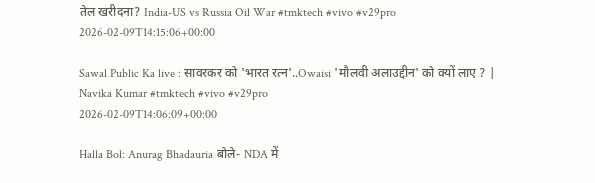तेल खरीदना? India-US vs Russia Oil War #tmktech #vivo #v29pro
2026-02-09T14:15:06+00:00

Sawal Public Ka live : सावरकर को 'भारत रत्न'..Owaisi 'मौलवी अलाउद्दीन' को क्यों लाए ? | Navika Kumar #tmktech #vivo #v29pro
2026-02-09T14:06:09+00:00

Halla Bol: Anurag Bhadauria बोले- NDA में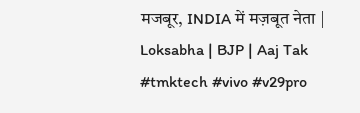मजबूर, INDIA में मज़बूत नेता | Loksabha | BJP | Aaj Tak #tmktech #vivo #v29pro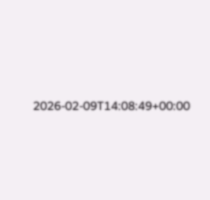2026-02-09T14:08:49+00:00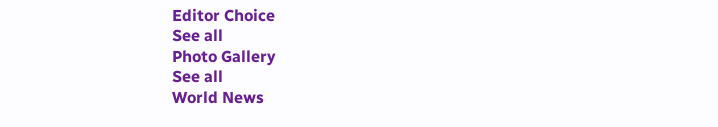Editor Choice
See all
Photo Gallery
See all
World News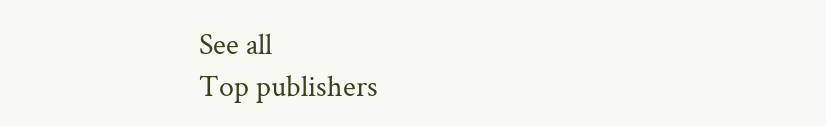See all
Top publishers